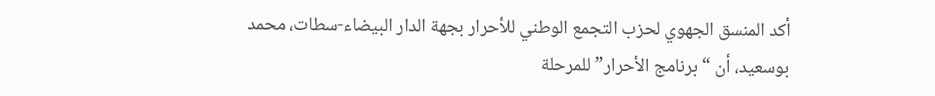أكد المنسق الجهوي لحزب التجمع الوطني للأحرار بجهة الدار البيضاء-سطات، محمد بوسعيد، أن “برنامج الأحرار” للمرحلة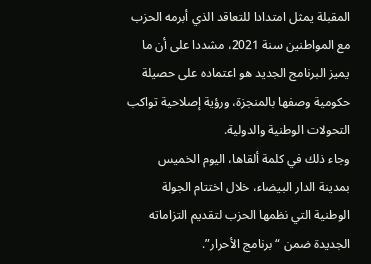المقبلة يمثل امتدادا للتعاقد الذي أبرمه الحزب مع المواطنين سنة 2021، مشددا على أن ما يميز البرنامج الجديد هو اعتماده على حصيلة حكومية وصفها بالمنجزة، ورؤية إصلاحية تواكب التحولات الوطنية والدولية.
وجاء ذلك في كلمة ألقاها، اليوم الخميس بمدينة الدار البيضاء، خلال اختتام الجولة الوطنية التي نظمها الحزب لتقديم التزاماته الجديدة ضمن “برنامج الأحرار”.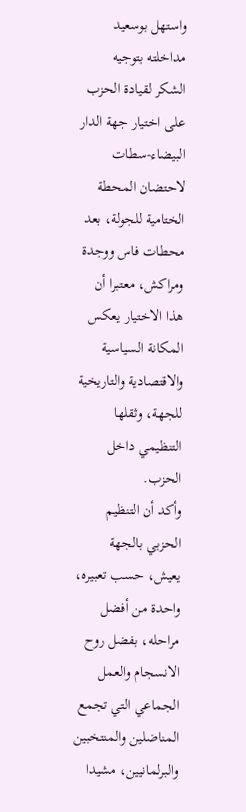واستهل بوسعيد مداخلته بتوجيه الشكر لقيادة الحزب على اختيار جهة الدار البيضاء-سطات لاحتضان المحطة الختامية للجولة، بعد محطات فاس ووجدة ومراكش، معتبرا أن هذا الاختيار يعكس المكانة السياسية والاقتصادية والتاريخية للجهة، وثقلها التنظيمي داخل الحزب.
وأكد أن التنظيم الحزبي بالجهة يعيش، حسب تعبيره، واحدة من أفضل مراحله، بفضل روح الانسجام والعمل الجماعي التي تجمع المناضلين والمنتخبين والبرلمانيين، مشيدا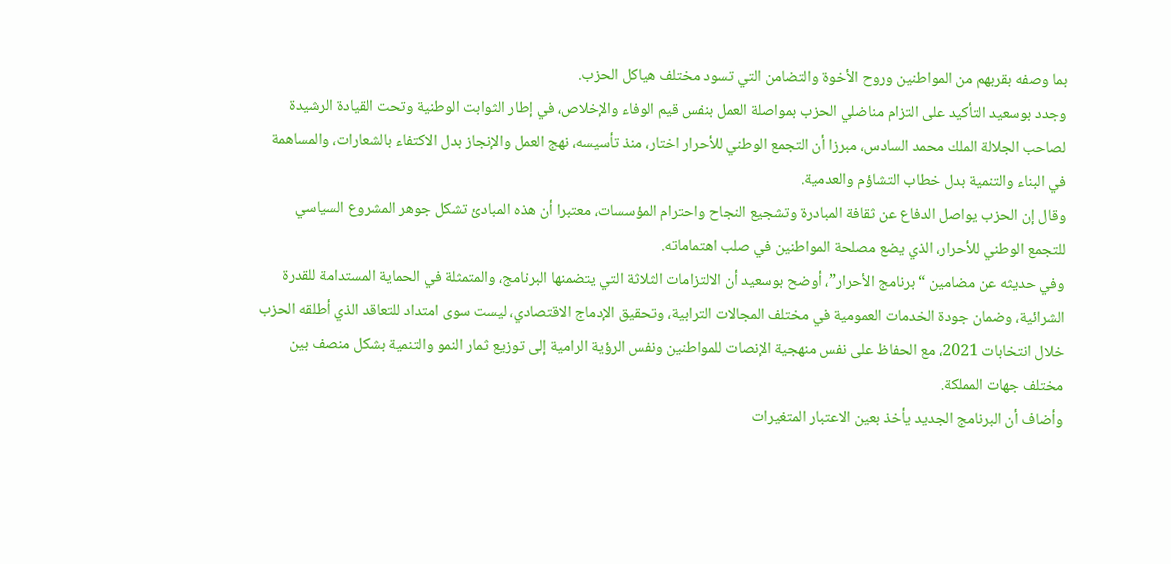بما وصفه بقربهم من المواطنين وروح الأخوة والتضامن التي تسود مختلف هياكل الحزب.
وجدد بوسعيد التأكيد على التزام مناضلي الحزب بمواصلة العمل بنفس قيم الوفاء والإخلاص، في إطار الثوابت الوطنية وتحت القيادة الرشيدة لصاحب الجلالة الملك محمد السادس، مبرزا أن التجمع الوطني للأحرار اختار، منذ تأسيسه، نهج العمل والإنجاز بدل الاكتفاء بالشعارات، والمساهمة في البناء والتنمية بدل خطاب التشاؤم والعدمية.
وقال إن الحزب يواصل الدفاع عن ثقافة المبادرة وتشجيع النجاح واحترام المؤسسات، معتبرا أن هذه المبادئ تشكل جوهر المشروع السياسي للتجمع الوطني للأحرار، الذي يضع مصلحة المواطنين في صلب اهتماماته.
وفي حديثه عن مضامين “برنامج الأحرار”، أوضح بوسعيد أن الالتزامات الثلاثة التي يتضمنها البرنامج، والمتمثلة في الحماية المستدامة للقدرة الشرائية، وضمان جودة الخدمات العمومية في مختلف المجالات الترابية، وتحقيق الإدماج الاقتصادي، ليست سوى امتداد للتعاقد الذي أطلقه الحزب خلال انتخابات 2021، مع الحفاظ على نفس منهجية الإنصات للمواطنين ونفس الرؤية الرامية إلى توزيع ثمار النمو والتنمية بشكل منصف بين مختلف جهات المملكة.
وأضاف أن البرنامج الجديد يأخذ بعين الاعتبار المتغيرات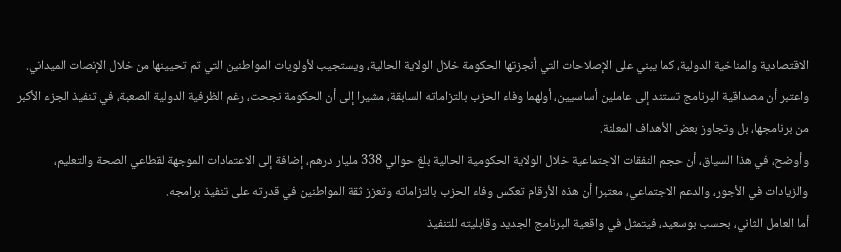الاقتصادية والمناخية الدولية، كما يبني على الإصلاحات التي أنجزتها الحكومة خلال الولاية الحالية، ويستجيب لأولويات المواطنين التي تم تحيينها من خلال الإنصات الميداني.
واعتبر أن مصداقية البرنامج تستند إلى عاملين أساسيين، أولهما وفاء الحزب بالتزاماته السابقة، مشيرا إلى أن الحكومة نجحت، رغم الظرفية الدولية الصعبة، في تنفيذ الجزء الأكبر من برنامجها، بل وتجاوز بعض الأهداف المعلنة.
وأوضح، في هذا السياق، أن حجم النفقات الاجتماعية خلال الولاية الحكومية الحالية بلغ حوالي 338 مليار درهم، إضافة إلى الاعتمادات الموجهة لقطاعي الصحة والتعليم، والزيادات في الأجور، والدعم الاجتماعي، معتبرا أن هذه الأرقام تعكس وفاء الحزب بالتزاماته وتعزز ثقة المواطنين في قدرته على تنفيذ برامجه.
أما العامل الثاني، بحسب بوسعيد، فيتمثل في واقعية البرنامج الجديد وقابليته للتنفيذ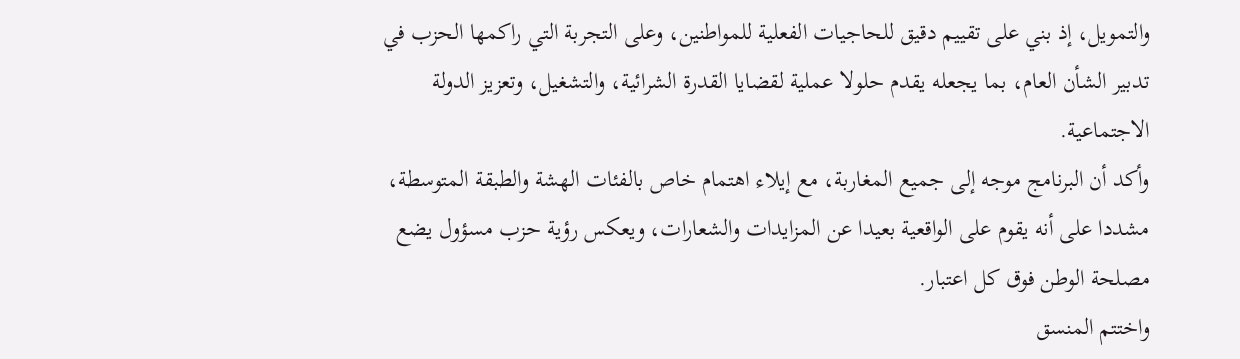والتمويل، إذ بني على تقييم دقيق للحاجيات الفعلية للمواطنين، وعلى التجربة التي راكمها الحزب في تدبير الشأن العام، بما يجعله يقدم حلولا عملية لقضايا القدرة الشرائية، والتشغيل، وتعزيز الدولة الاجتماعية.
وأكد أن البرنامج موجه إلى جميع المغاربة، مع إيلاء اهتمام خاص بالفئات الهشة والطبقة المتوسطة، مشددا على أنه يقوم على الواقعية بعيدا عن المزايدات والشعارات، ويعكس رؤية حزب مسؤول يضع مصلحة الوطن فوق كل اعتبار.
واختتم المنسق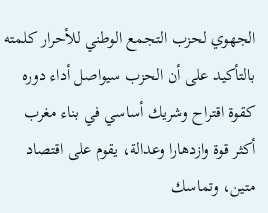الجهوي لحزب التجمع الوطني للأحرار كلمته بالتأكيد على أن الحزب سيواصل أداء دوره كقوة اقتراح وشريك أساسي في بناء مغرب أكثر قوة وازدهارا وعدالة، يقوم على اقتصاد متين، وتماسك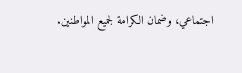اجتماعي، وضمان الكرامة لجميع المواطنين.